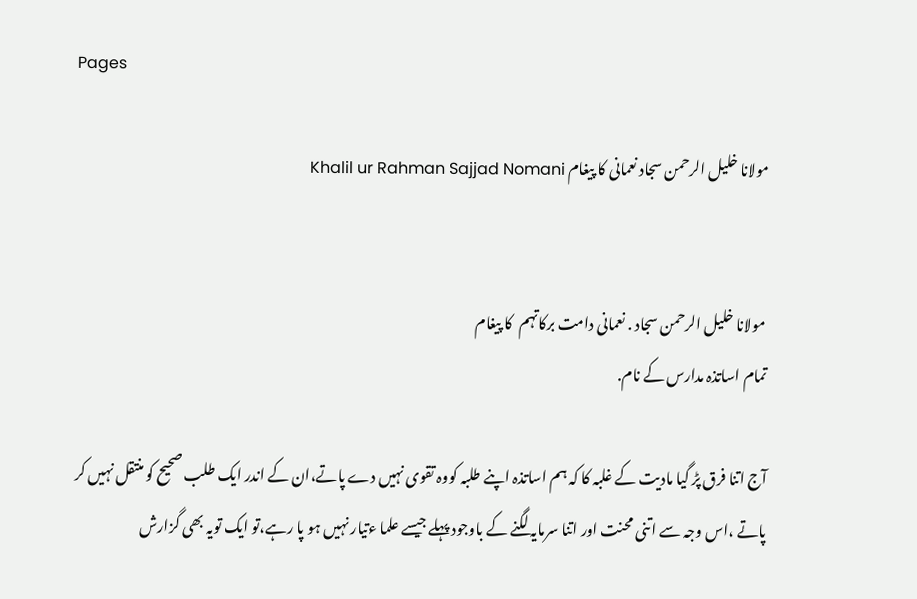Pages

مولانا خلیل الرحمن سجاد نعمانی کا پیغام Khalil ur Rahman Sajjad Nomani


 مولانا خلیل الرحمن سجاد . نعمانی دامت برکاتہم  کا پیغام
تمام اساتذہ مدارس کے نام.

آج اتنا فرق پڑ گیا مادیت کے غلبہ کا کہ ہم اساتذہ اپنے طلبہ کووہ تقوی نہیں دے پاتے،ان کے اندر ایک طلب صحیح کو منتقل نہیں کر پاتے ،اس وجہ سے اتنی محنت اور اتنا سرمایہ لگنے کے باوجود پہلے جیسے علما ءتیار نہیں ہو پا رہے،تو ایک تویہ بھی گزارش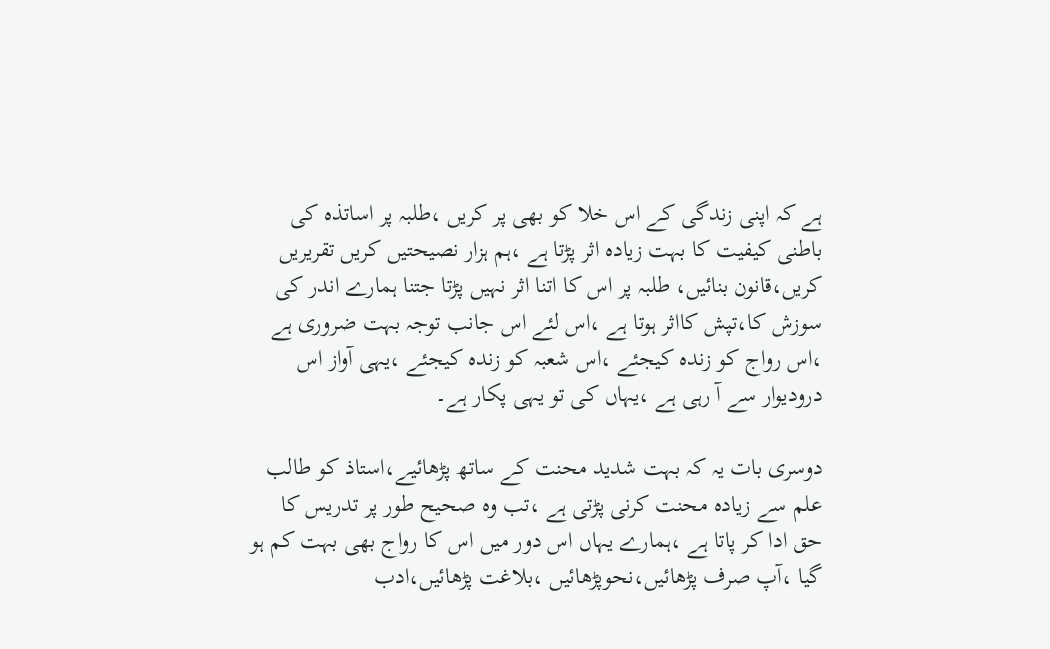ہے کہ اپنی زندگی کے اس خلا کو بھی پر کریں ،طلبہ پر اساتذہ کی باطنی کیفیت کا بہت زیادہ اثر پڑتا ہے ،ہم ہزار نصیحتیں کریں تقریریں کریں،قانون بنائیں، طلبہ پر اس کا اتنا اثر نہیں پڑتا جتنا ہمارے اندر کی سوزش کا،تپش کااثر ہوتا ہے ،اس لئے اس جانب توجہ بہت ضروری ہے ،اس رواج کو زندہ کیجئے ،اس شعبہ کو زندہ کیجئے ،یہی آواز اس درودیوار سے آ رہی ہے ،یہاں کی تو یہی پکار ہے۔

دوسری بات یہ کہ بہت شدید محنت کے ساتھ پڑھائیے،استاذ کو طالب علم سے زیادہ محنت کرنی پڑتی ہے ،تب وہ صحیح طور پر تدریس کا حق ادا کر پاتا ہے ،ہمارے یہاں اس دور میں اس کا رواج بھی بہت کم ہو گیا ،آپ صرف پڑھائیں،نحوپڑھائیں ،بلاغت پڑھائیں،ادب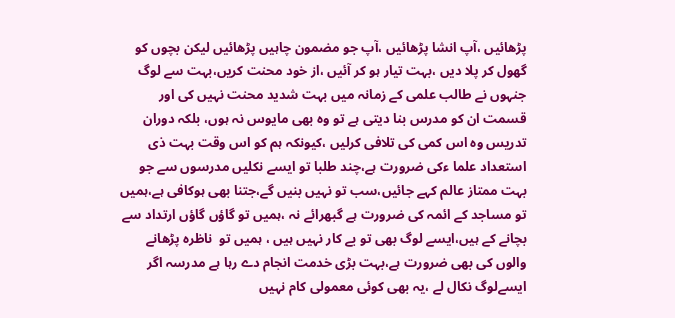پڑھائیں ،آپ انشا پڑھائیں ،آپ جو مضمون چاہیں پڑھائیں لیکن بچوں کو گھول کر پلا دیں ،بہت تیار ہو کر آئیں ،از خود محنت کریں،بہت سے لوگ جنہوں نے طالب علمی کے زمانہ میں بہت شدید محنت نہیں کی اور قسمت ان کو مدرس بنا دیتی ہے تو وہ بھی مایوس نہ ہوں، بلکہ دوران تدریس وہ اس کمی کی تلافی کرلیں ،کیونکہ ہم کو اس وقت بہت ذی استعداد علما ءکی ضرورت ہے،چند طلبا تو ایسے نکلیں مدرسوں سے جو بہت ممتاز عالم کہے جائیں،سب تو نہیں بنیں گے،جتنا بھی ہوکافی ہے،ہمیں تو مساجد کے ائمہ کی ضرورت ہے گبھرائے نہ ،ہمیں تو گاؤں گاؤں ارتداد سے بچانے کے ہیں،ایسے لوگ بھی تو بے کار نہیں ہیں ، ہمیں تو  ناظرہ پڑھانے والوں کی بھی ضرورت ہے،بہت بڑی خدمت انجام دے رہا ہے مدرسہ اگر ایسےلوگ نکال لے ،یہ بھی کوئی معمولی کام نہیں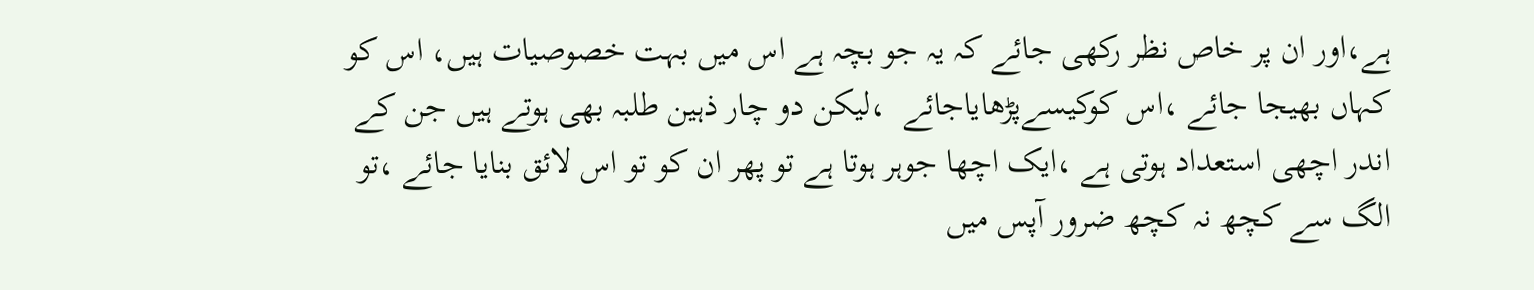ہے،اور ان پر خاص نظر رکھی جائے کہ یہ جو بچہ ہے اس میں بہت خصوصیات ہیں، اس کو کہاں بھیجا جائے ،اس کوکیسےپڑھایاجائے  ،لیکن دو چار ذہین طلبہ بھی ہوتے ہیں جن کے اندر اچھی استعداد ہوتی ہے ،ایک اچھا جوہر ہوتا ہے تو پھر ان کو تو اس لائق بنایا جائے ،تو الگ سے کچھ نہ کچھ ضرور آپس میں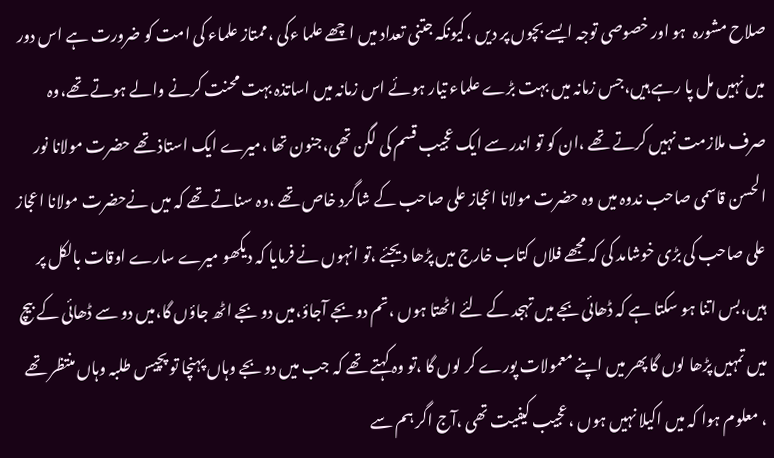صلاح مشورہ  ہو اور خصوصی توجہ ایسے بچوں پر دیں ،کیونکہ جتنی تعداد میں اچھے علما ءکی ،ممتاز علماء کی امت کو ضرورت ہے اس دور میں نہیں مل پا رہے ہیں،جس زمانہ میں بہت بڑے علماء تیار ہوئے اس زمانہ میں اساتذہ بہت محنت کرنے والے ہوتے تھے،وہ صرف ملازمت نہیں کرتے تھے ،ان کو تو اندر سے ایک عجیب قسم کی لگن تھی،جنون تھا ،میرے ایک استاذ تھے حضرت مولانا نور الحسن قاسمی صاحب ندوہ میں وہ حضرت مولانا اعجاز علی صاحب کے شاگرد خاص تھے ،وہ سناتے تھے کہ میں نےحضرت مولانا اعجاز علی صاحب کی بڑی خوشامد کی کہ مجھے فلاں کتاب خارج میں پڑھا دیجئے ،تو انہوں نے فرمایا کہ دیکھو میرے سارے اوقات بالکل پر ہیں،بس اتنا ہو سکتا ہے کہ ڈھائی بجے میں تہجد کے لئے اٹھتا ہوں ،تم دو بجے آجاؤ،میں دو بجے اٹھ جاؤں گا،میں دو سے ڈھائی کے بیچ میں تمہیں پڑھا لوں گا پھر میں اپنے معمولات پورے کر لوں گا ،تو وہ کہتے تھے کہ جب میں دو بجے وہاں پہنچا تو پچیس طلبہ وہاں منتظر تھے ، معلوم ہوا کہ میں اکیلا نہیں ہوں ،عجیب کیفیت تھی ،آج اگر ہم سے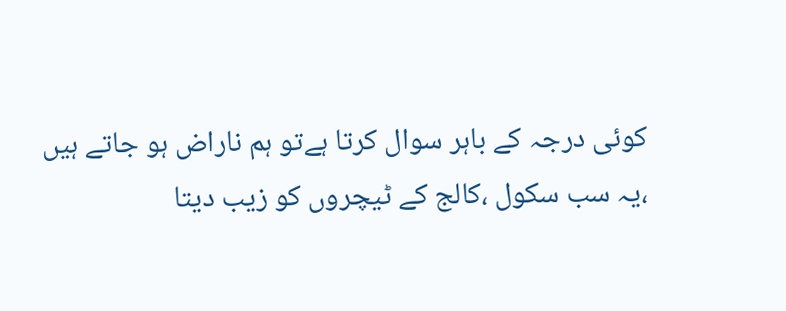کوئی درجہ کے باہر سوال کرتا ہےتو ہم ناراض ہو جاتے ہیں ،یہ سب سکول ،کالج کے ٹیچروں کو زیب دیتا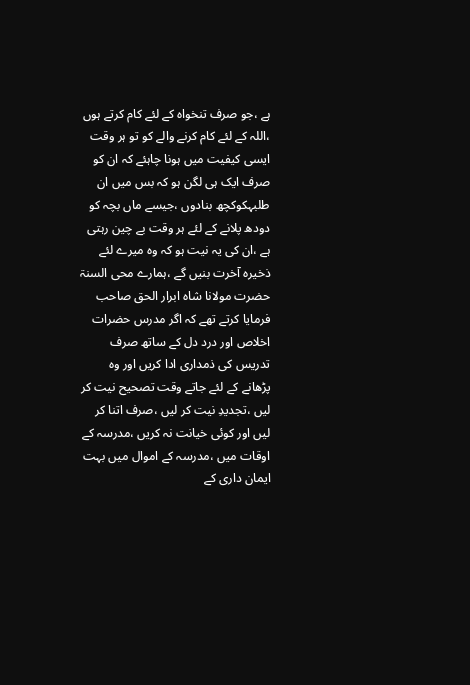ہے ،جو صرف تنخواہ کے لئے کام کرتے ہوں ،اللہ کے لئے کام کرنے والے کو تو ہر وقت ایسی کیفیت میں ہونا چاہئے کہ ان کو صرف ایک ہی لگن ہو کہ بس میں ان طلبہکوکچھ بنادوں ،جیسے ماں بچہ کو دودھ پلانے کے لئے ہر وقت بے چین رہتی ہے ،ان کی یہ نیت ہو کہ وہ میرے لئے ذخیرہ آخرت بنیں گے ،ہمارے محی السنۃ حضرت مولانا شاہ ابرار الحق صاحب فرمایا کرتے تھے کہ اگر مدرس حضرات اخلاص اور درد دل کے ساتھ صرف تدریس کی ذمداری ادا کریں اور وہ پڑھانے کے لئے جاتے وقت تصحیح نیت کر لیں ،تجدیدِ نیت کر لیں ،صرف اتنا کر لیں اور کوئی خیانت نہ کریں ،مدرسہ کے اوقات میں ،مدرسہ کے اموال میں بہت ایمان داری کے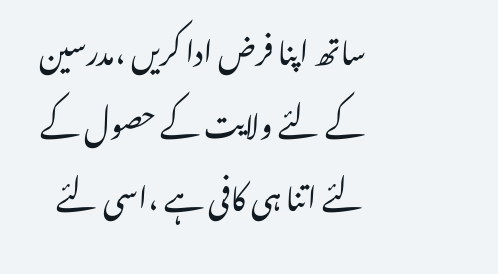ساتھ اپنا فرض ادا کریں ،مدرسین کے لئے ولایت کے حصول کے لئے اتنا ہی کافی ہے ،اسی لئے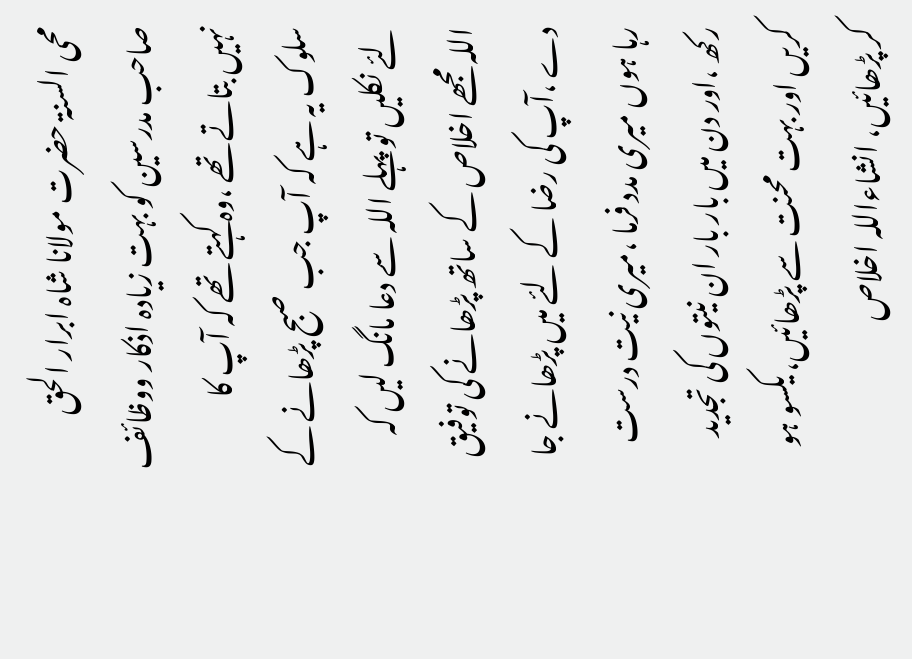محی السنۃ حضرت مولانا شاہ ابرار الحق صاحب مدرسین کو بہت زیادہ اذکار ووظائف نہیں بتاتے تھے ،وہ کہتے تھے کہ آپ کا سلوک یہ ہے کہ آپ جب صبح پڑھانے کے لئے نکلیں تو پہلے اللہ سے دعا مانگ لیں کہ اللہ مجھے اخلاص کے ساتھ پڑھانے کی توفیق دے ،آپ کی رضا کے لئے میں پڑھانے جا رہا ہوں میری مدد فرما ،میری نیت درست رکھ ،اور دن میں بار بار ان نیتوں کی تجدید کریں اور بہت محنت سے پڑھائیں، یکسو ہو کر پڑھائیں، انشاءاللہ اخلاص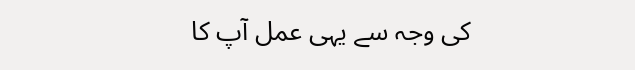کی وجہ سے یہی عمل آپ کا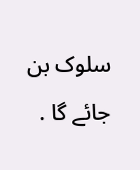سلوک بن جائے گا .